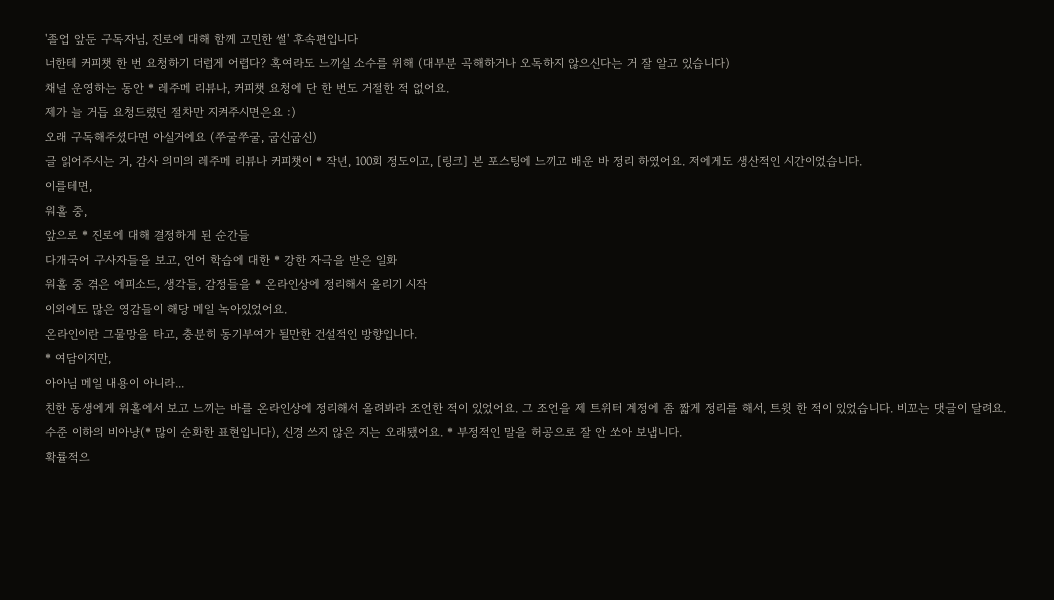'졸업 앞둔 구독자님, 진로에 대해 함께 고민한 썰' 후속편입니다
너한테 커피챗 한 번 요청하기 더럽게 어렵다? 혹여라도 느끼실 소수를 위해 (대부분 곡해하거나 오독하지 않으신다는 거 잘 알고 있습니다)
채널 운영하는 동안 * 레주메 리뷰나, 커피챗 요청에 단 한 번도 거절한 적 없어요.
제가 늘 거듭 요청드렸던 절차만 지켜주시면은요 :)
오래 구독해주셨다면 아실거에요 (쭈굴쭈굴, 굽신굽신)
글 읽어주시는 거, 감사 의미의 레주메 리뷰나 커피챗이 * 작년, 100회 정도이고, [링크] 본 포스팅에 느끼고 배운 바 정리 하였어요. 저에게도 생산적인 시간이었습니다.
이를테면,
워홀 중,
앞으로 * 진로에 대해 결정하게 된 순간들
다개국어 구사자들을 보고, 언어 학습에 대한 * 강한 자극을 받은 일화
워홀 중 겪은 에피소드, 생각들, 감정들을 * 온라인상에 정리해서 올리기 시작
이외에도 많은 영감들이 해당 메일 녹아있었어요.
온라인이란 그물망을 타고, 충분히 동기부여가 될만한 건설적인 방향입니다.
* 여담이지만,
아아님 메일 내용이 아니라...
친한 동생에게 워홀에서 보고 느끼는 바를 온라인상에 정리해서 올려봐라 조언한 적이 있었어요. 그 조언을 제 트위터 계정에 좀 짧게 정리를 해서, 트윗 한 적이 있었습니다. 비꼬는 댓글이 달려요.
수준 이하의 비아냥(* 많이 순화한 표현입니다), 신경 쓰지 않은 지는 오래됐어요. * 부정적인 말을 허공으로 잘 안 쏘아 보냅니다.
확률적으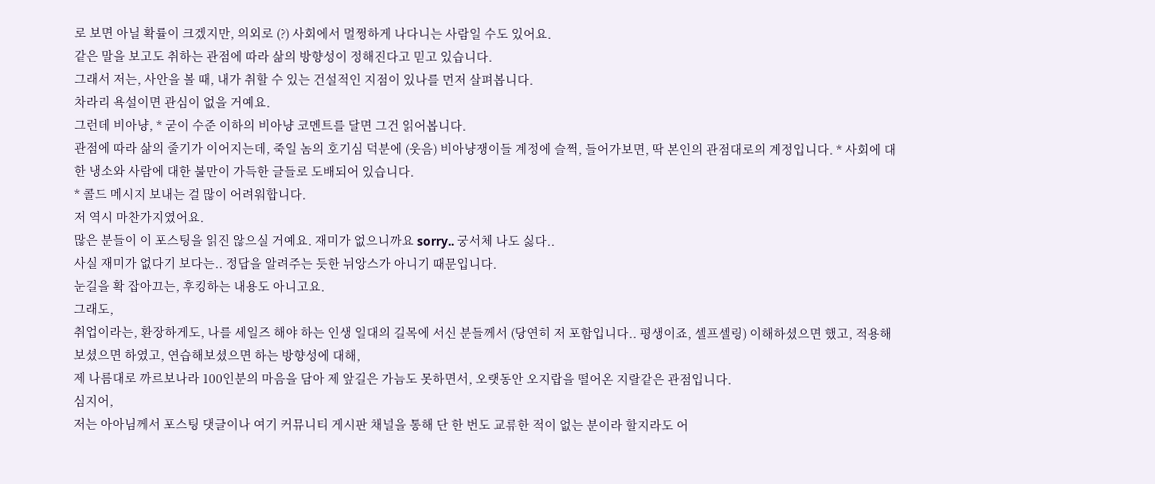로 보면 아닐 확률이 크겠지만, 의외로 (?) 사회에서 멀쩡하게 나다니는 사람일 수도 있어요.
같은 말을 보고도 취하는 관점에 따라 삶의 방향성이 정해진다고 믿고 있습니다.
그래서 저는, 사안을 볼 때, 내가 취할 수 있는 건설적인 지점이 있나를 먼저 살펴봅니다.
차라리 욕설이면 관심이 없을 거예요.
그런데 비아냥, * 굳이 수준 이하의 비아냥 코멘트를 달면 그건 읽어봅니다.
관점에 따라 삶의 줄기가 이어지는데, 죽일 놈의 호기심 덕분에 (웃음) 비아냥쟁이들 계정에 슬쩍, 들어가보면, 딱 본인의 관점대로의 계정입니다. * 사회에 대한 냉소와 사람에 대한 불만이 가득한 글들로 도배되어 있습니다.
* 콜드 메시지 보내는 걸 많이 어려워합니다.
저 역시 마찬가지였어요.
많은 분들이 이 포스팅을 읽진 않으실 거예요. 재미가 없으니까요 sorry.. 궁서체 나도 싫다..
사실 재미가 없다기 보다는.. 정답을 알려주는 듯한 뉘앙스가 아니기 때문입니다.
눈길을 확 잡아끄는, 후킹하는 내용도 아니고요.
그래도,
취업이라는, 환장하게도, 나를 세일즈 해야 하는 인생 일대의 길목에 서신 분들께서 (당연히 저 포함입니다.. 평생이죠, 셀프셀링) 이해하셨으면 했고, 적용해보셨으면 하였고, 연습해보셨으면 하는 방향성에 대해,
제 나름대로 까르보나라 100인분의 마음을 담아 제 앞길은 가늠도 못하면서, 오랫동안 오지랍을 떨어온 지랄같은 관점입니다.
심지어,
저는 아아님께서 포스팅 댓글이나 여기 커뮤니티 게시판 채널을 통해 단 한 번도 교류한 적이 없는 분이라 할지라도 어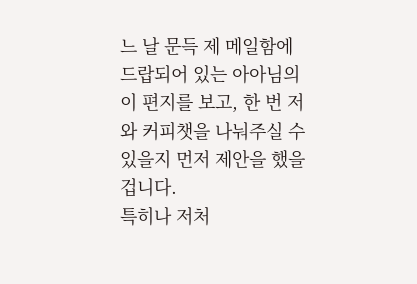느 날 문득 제 메일함에 드랍되어 있는 아아님의 이 편지를 보고, 한 번 저와 커피챗을 나눠주실 수 있을지 먼저 제안을 했을 겁니다.
특히나 저처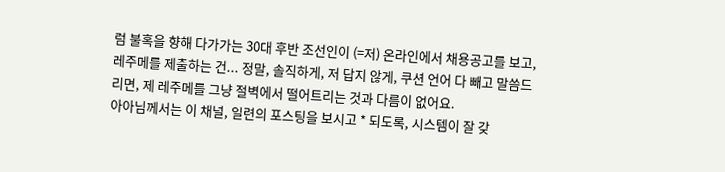럼 불혹을 향해 다가가는 30대 후반 조선인이 (=저) 온라인에서 채용공고를 보고, 레주메를 제출하는 건... 정말, 솔직하게, 저 답지 않게, 쿠션 언어 다 빼고 말씀드리면, 제 레주메를 그냥 절벽에서 떨어트리는 것과 다름이 없어요.
아아님께서는 이 채널, 일련의 포스팅을 보시고 * 되도록, 시스템이 잘 갖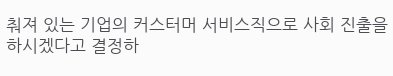춰져 있는 기업의 커스터머 서비스직으로 사회 진출을 하시겠다고 결정하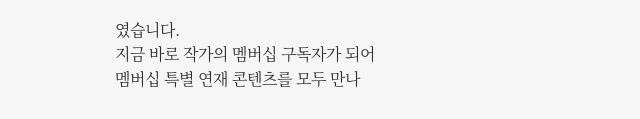였습니다.
지금 바로 작가의 멤버십 구독자가 되어
멤버십 특별 연재 콘텐츠를 모두 만나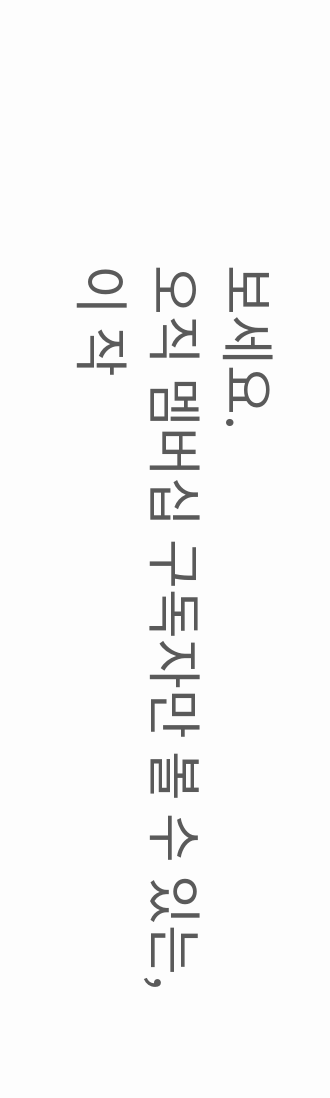보세요.
오직 멤버십 구독자만 볼 수 있는,
이 작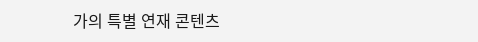가의 특별 연재 콘텐츠